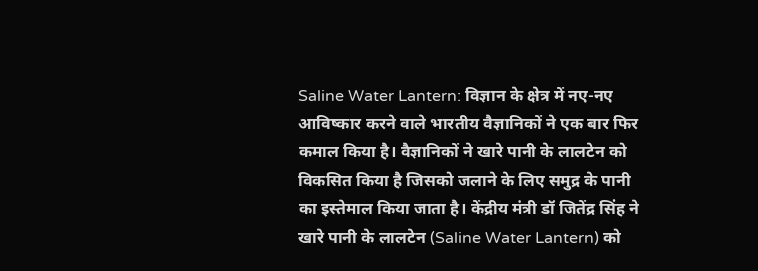Saline Water Lantern: विज्ञान के क्षेत्र में नए-नए आविष्कार करने वाले भारतीय वैज्ञानिकों ने एक बार फिर कमाल किया है। वैज्ञानिकों ने खारे पानी के लालटेन को विकसित किया है जिसको जलाने के लिए समुद्र के पानी का इस्तेमाल किया जाता है। केंद्रीय मंत्री डॉ जितेंद्र सिंह ने खारे पानी के लालटेन (Saline Water Lantern) को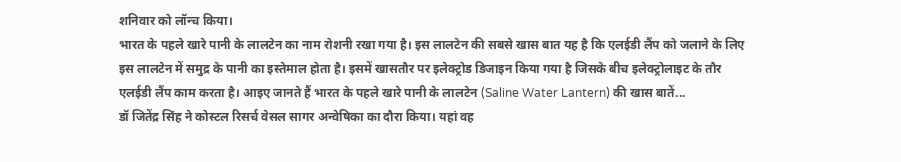शनिवार को लॉन्च किया।
भारत के पहले खारे पानी के लालटेन का नाम रोशनी रखा गया है। इस लालटेन की सबसे खास बात यह है कि एलईडी लैंप को जलाने के लिए इस लालटेन में समुद्र के पानी का इस्तेमाल होता है। इसमें खासतौर पर इलेक्ट्रोड डिजाइन किया गया है जिसके बीच इलेक्ट्रोलाइट के तौर एलईडी लैंप काम करता है। आइए जानते हैं भारत के पहले खारे पानी के लालटेन (Saline Water Lantern) की खास बातें...
डॉ जितेंद्र सिंह ने कोस्टल रिसर्च वेसल सागर अन्वेषिका का दौरा किया। यहां वह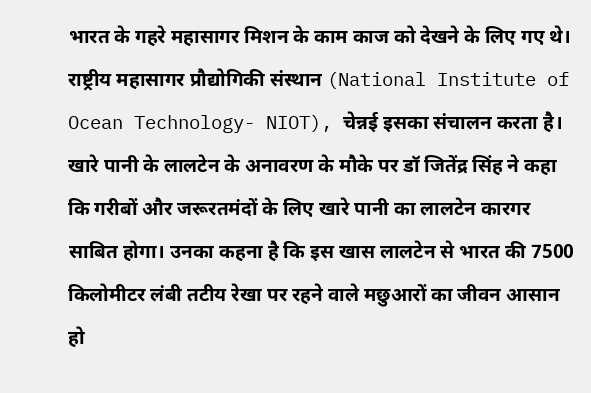भारत के गहरे महासागर मिशन के काम काज को देखने के लिए गए थे। राष्ट्रीय महासागर प्रौद्योगिकी संस्थान (National Institute of Ocean Technology- NIOT), चेन्नई इसका संचालन करता है।
खारे पानी के लालटेन के अनावरण के मौके पर डॉ जितेंद्र सिंह ने कहा कि गरीबों और जरूरतमंदों के लिए खारे पानी का लालटेन कारगर साबित होगा। उनका कहना है कि इस खास लालटेन से भारत की 7500 किलोमीटर लंबी तटीय रेखा पर रहने वाले मछुआरों का जीवन आसान हो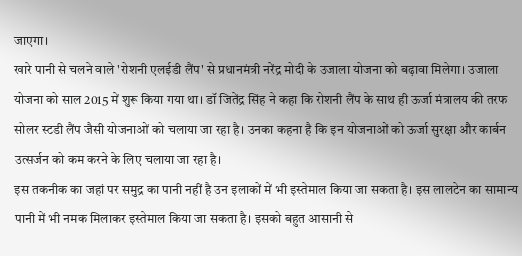जाएगा।
खारे पानी से चलने वाले 'रोशनी एलईडी लैंप' से प्रधानमंत्री नरेंद्र मोदी के उजाला योजना को बढ़ावा मिलेगा। उजाला योजना को साल 2015 में शुरू किया गया था। डॉ जितेंद्र सिंह ने कहा कि रोशनी लैंप के साथ ही ऊर्जा मंत्रालय की तरफ सोलर स्टडी लैंप जैसी योजनाओं को चलाया जा रहा है। उनका कहना है कि इन योजनाओं को ऊर्जा सुरक्षा और कार्बन उत्सर्जन को कम करने के लिए चलाया जा रहा है।
इस तकनीक का जहां पर समुद्र का पानी नहीं है उन इलाकों में भी इस्तेमाल किया जा सकता है। इस लालटेन का सामान्य पानी में भी नमक मिलाकर इस्तेमाल किया जा सकता है। इसको बहुत आसानी से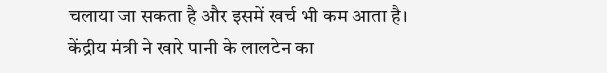चलाया जा सकता है और इसमें खर्च भी कम आता है।
केंद्रीय मंत्री ने खारे पानी के लालटेन का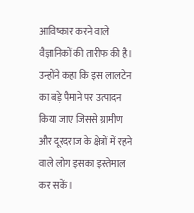आविष्कार करने वाले वैज्ञानिकों की तारीफ की है। उन्होंने कहा कि इस लालटेन का बड़े पैमाने पर उत्पादन किया जाए जिससे ग्रामीण और दूरदराज के क्षेत्रों में रहने वाले लोग इसका इस्तेमाल कर सकें।